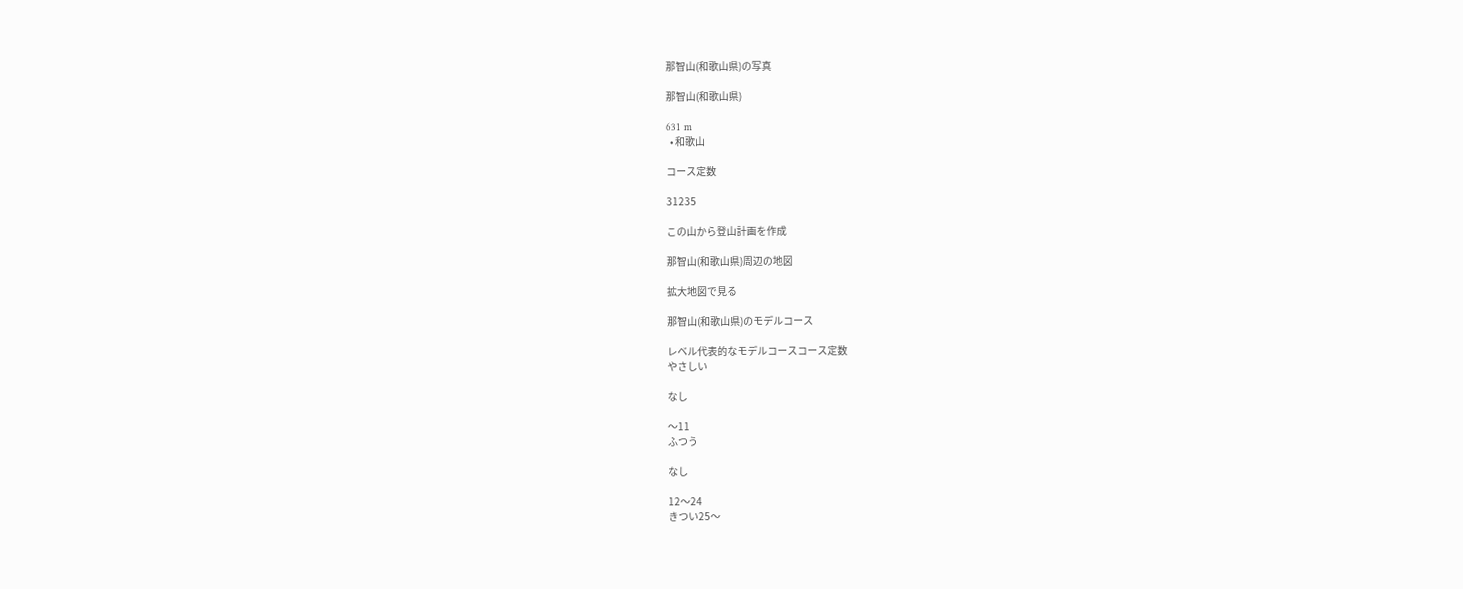那智山(和歌山県)の写真

那智山(和歌山県)

631 m
  • 和歌山

コース定数

31235

この山から登山計画を作成

那智山(和歌山県)周辺の地図

拡大地図で見る

那智山(和歌山県)のモデルコース

レベル代表的なモデルコースコース定数
やさしい

なし

〜11
ふつう

なし

12〜24
きつい25〜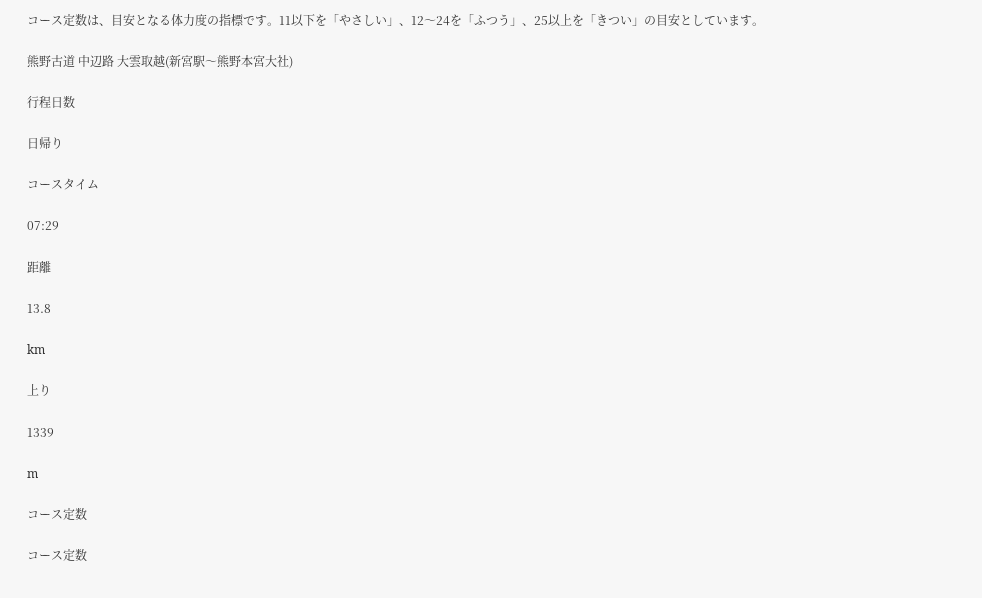コース定数は、目安となる体力度の指標です。11以下を「やさしい」、12〜24を「ふつう」、25以上を「きつい」の目安としています。

熊野古道 中辺路 大雲取越(新宮駅〜熊野本宮大社)

行程日数

日帰り

コースタイム

07:29

距離

13.8

km

上り

1339

m

コース定数

コース定数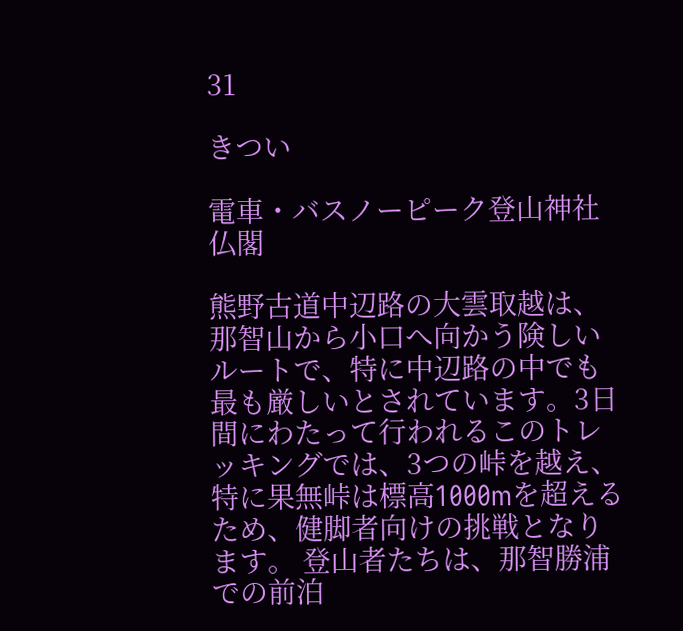31

きつい

電車・バスノーピーク登山神社仏閣

熊野古道中辺路の大雲取越は、那智山から小口へ向かう険しいルートで、特に中辺路の中でも最も厳しいとされています。3日間にわたって行われるこのトレッキングでは、3つの峠を越え、特に果無峠は標高1000mを超えるため、健脚者向けの挑戦となります。 登山者たちは、那智勝浦での前泊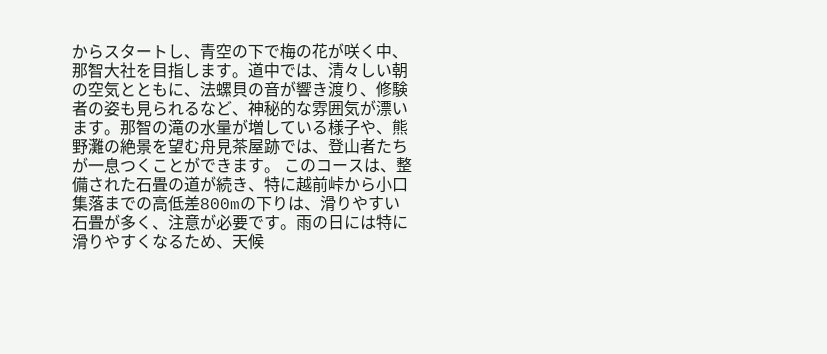からスタートし、青空の下で梅の花が咲く中、那智大社を目指します。道中では、清々しい朝の空気とともに、法螺貝の音が響き渡り、修験者の姿も見られるなど、神秘的な雰囲気が漂います。那智の滝の水量が増している様子や、熊野灘の絶景を望む舟見茶屋跡では、登山者たちが一息つくことができます。 このコースは、整備された石畳の道が続き、特に越前峠から小口集落までの高低差800mの下りは、滑りやすい石畳が多く、注意が必要です。雨の日には特に滑りやすくなるため、天候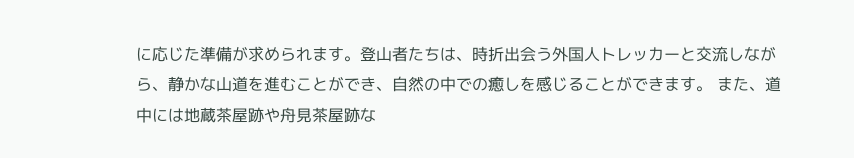に応じた準備が求められます。登山者たちは、時折出会う外国人トレッカーと交流しながら、静かな山道を進むことができ、自然の中での癒しを感じることができます。 また、道中には地蔵茶屋跡や舟見茶屋跡な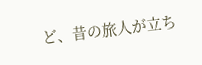ど、昔の旅人が立ち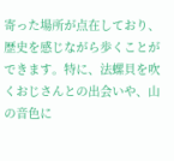寄った場所が点在しており、歴史を感じながら歩くことができます。特に、法螺貝を吹くおじさんとの出会いや、山の音色に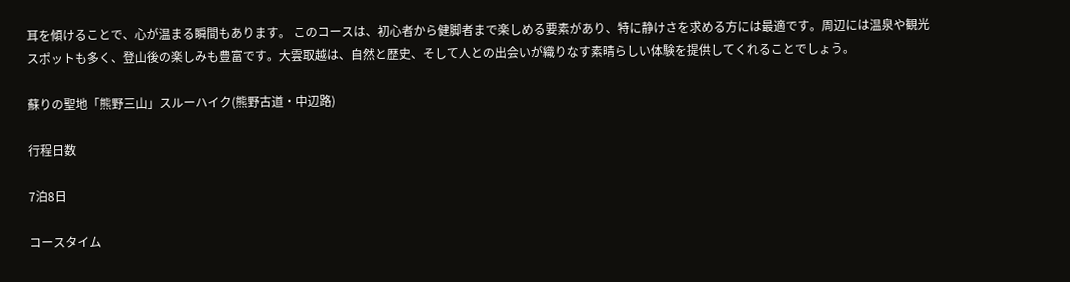耳を傾けることで、心が温まる瞬間もあります。 このコースは、初心者から健脚者まで楽しめる要素があり、特に静けさを求める方には最適です。周辺には温泉や観光スポットも多く、登山後の楽しみも豊富です。大雲取越は、自然と歴史、そして人との出会いが織りなす素晴らしい体験を提供してくれることでしょう。

蘇りの聖地「熊野三山」スルーハイク(熊野古道・中辺路)

行程日数

7泊8日

コースタイム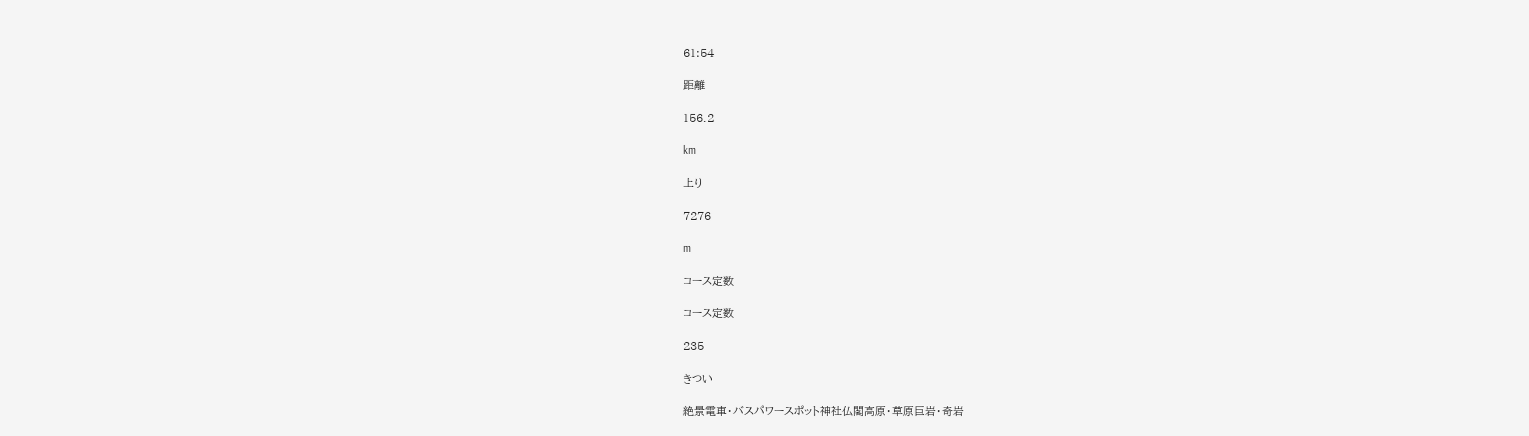61:54

距離

156.2

km

上り

7276

m

コース定数

コース定数

235

きつい

絶景電車・バスパワースポット神社仏閣高原・草原巨岩・奇岩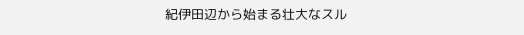紀伊田辺から始まる壮大なスル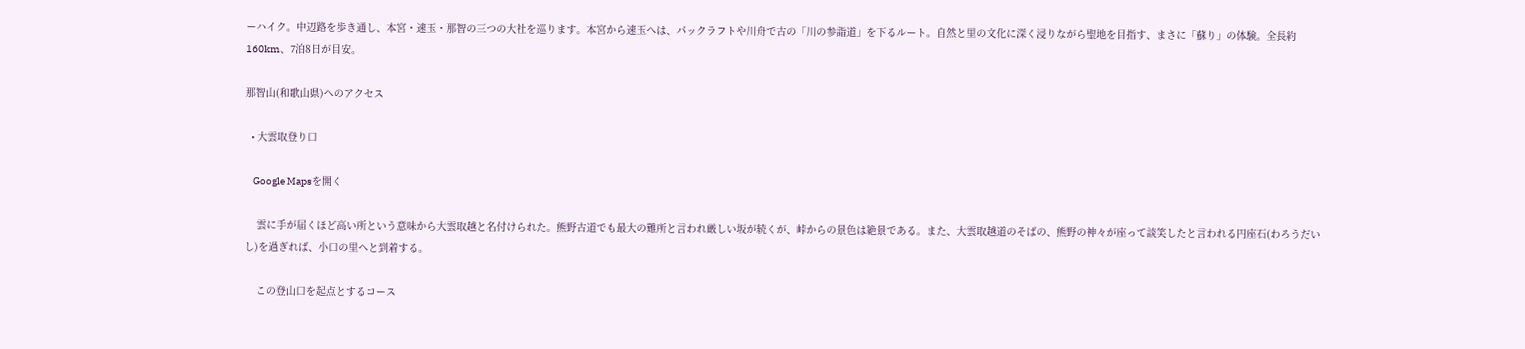ーハイク。中辺路を歩き通し、本宮・速玉・那智の三つの大社を巡ります。本宮から速玉へは、パックラフトや川舟で古の「川の参詣道」を下るルート。自然と里の文化に深く浸りながら聖地を目指す、まさに「蘇り」の体験。全長約160km、7泊8日が目安。

那智山(和歌山県)へのアクセス

  • 大雲取登り口

    Google Mapsを開く

    雲に手が届くほど高い所という意味から大雲取越と名付けられた。熊野古道でも最大の難所と言われ厳しい坂が続くが、峠からの景色は絶景である。また、大雲取越道のそばの、熊野の神々が座って談笑したと言われる円座石(わろうだいし)を過ぎれば、小口の里へと到着する。

    この登山口を起点とするコース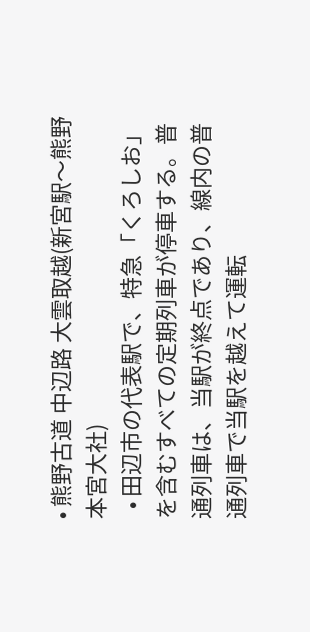• 熊野古道 中辺路 大雲取越(新宮駅〜熊野本宮大社)
  • 田辺市の代表駅で、特急「くろしお」を含むすべての定期列車が停車する。普通列車は、当駅が終点であり、線内の普通列車で当駅を越えて運転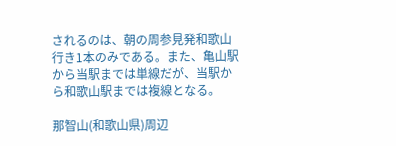されるのは、朝の周参見発和歌山行き1本のみである。また、亀山駅から当駅までは単線だが、当駅から和歌山駅までは複線となる。

那智山(和歌山県)周辺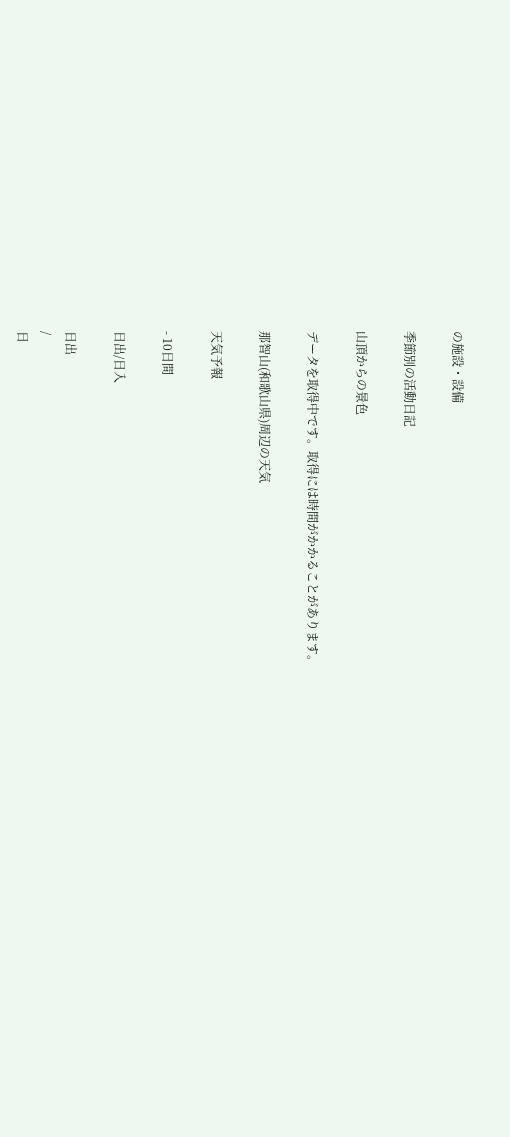の施設・設備

季節別の活動日記

山頂からの景色

データを取得中です。取得には時間がかかることがあります。

那智山(和歌山県)周辺の天気

天気予報

- 10日間

日出/日入

日出
/
日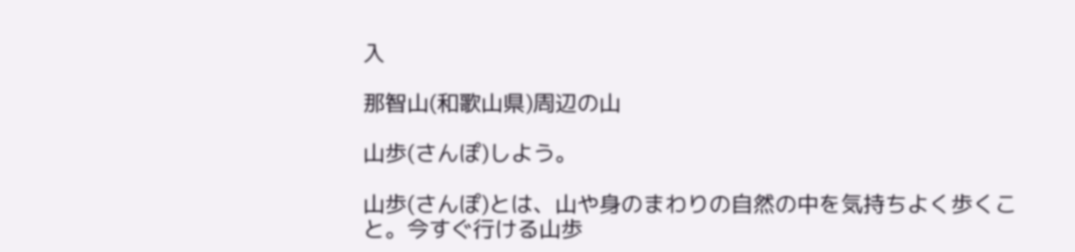入

那智山(和歌山県)周辺の山

山歩(さんぽ)しよう。

山歩(さんぽ)とは、山や身のまわりの自然の中を気持ちよく歩くこと。今すぐ行ける山歩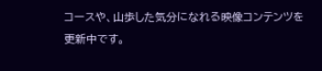コースや、山歩した気分になれる映像コンテンツを更新中です。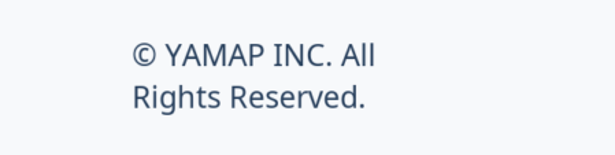© YAMAP INC. All Rights Reserved.